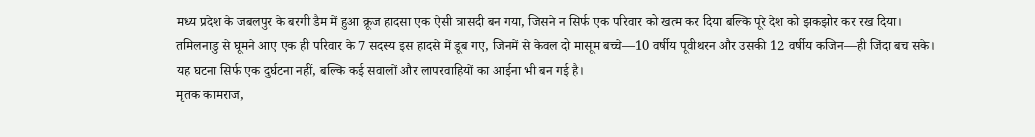मध्य प्रदेश के जबलपुर के बरगी डैम में हुआ क्रूज हादसा एक ऐसी त्रासदी बन गया, जिसने न सिर्फ एक परिवार को खत्म कर दिया बल्कि पूरे देश को झकझोर कर रख दिया। तमिलनाडु से घूमने आए एक ही परिवार के 7 सदस्य इस हादसे में डूब गए, जिनमें से केवल दो मासूम बच्चे—10 वर्षीय पूवीथरन और उसकी 12 वर्षीय कजिन—ही जिंदा बच सके। यह घटना सिर्फ एक दुर्घटना नहीं, बल्कि कई सवालों और लापरवाहियों का आईना भी बन गई है।
मृतक कामराज,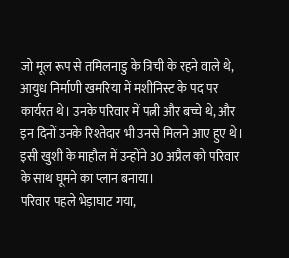जो मूल रूप से तमिलनाडु के त्रिची के रहने वाले थे, आयुध निर्माणी खमरिया में मशीनिस्ट के पद पर कार्यरत थे। उनके परिवार में पत्नी और बच्चे थे, और इन दिनों उनके रिश्तेदार भी उनसे मिलने आए हुए थे। इसी खुशी के माहौल में उन्होंने 30 अप्रैल को परिवार के साथ घूमने का प्लान बनाया।
परिवार पहले भेड़ाघाट गया,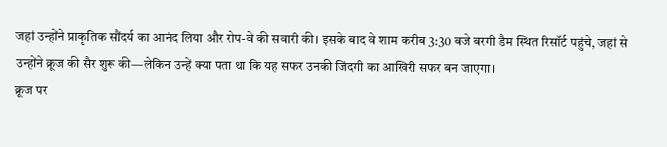जहां उन्होंने प्राकृतिक सौंदर्य का आनंद लिया और रोप-वे की सवारी की। इसके बाद वे शाम करीब 3:30 बजे बरगी डैम स्थित रिसॉर्ट पहुंचे, जहां से उन्होंने क्रूज की सैर शुरू की—लेकिन उन्हें क्या पता था कि यह सफर उनकी जिंदगी का आखिरी सफर बन जाएगा।
क्रूज पर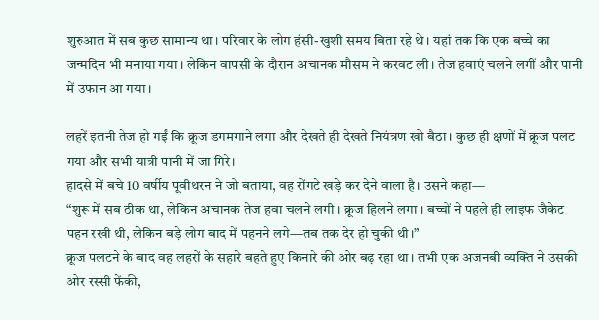शुरुआत में सब कुछ सामान्य था। परिवार के लोग हंसी-खुशी समय बिता रहे थे। यहां तक कि एक बच्चे का जन्मदिन भी मनाया गया। लेकिन वापसी के दौरान अचानक मौसम ने करवट ली। तेज हवाएं चलने लगीं और पानी में उफान आ गया।

लहरें इतनी तेज हो गईं कि क्रूज डगमगाने लगा और देखते ही देखते नियंत्रण खो बैठा। कुछ ही क्षणों में क्रूज पलट गया और सभी यात्री पानी में जा गिरे।
हादसे में बचे 10 वर्षीय पूवीथरन ने जो बताया, वह रोंगटे खड़े कर देने वाला है। उसने कहा—
“शुरू में सब ठीक था, लेकिन अचानक तेज हवा चलने लगी। क्रूज हिलने लगा। बच्चों ने पहले ही लाइफ जैकेट पहन रखी थी, लेकिन बड़े लोग बाद में पहनने लगे—तब तक देर हो चुकी थी।”
क्रूज पलटने के बाद वह लहरों के सहारे बहते हुए किनारे की ओर बढ़ रहा था। तभी एक अजनबी व्यक्ति ने उसकी ओर रस्सी फेंकी,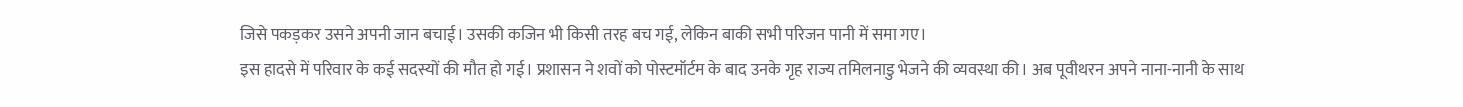जिसे पकड़कर उसने अपनी जान बचाई। उसकी कजिन भी किसी तरह बच गई, लेकिन बाकी सभी परिजन पानी में समा गए।
इस हादसे में परिवार के कई सदस्यों की मौत हो गई। प्रशासन ने शवों को पोस्टमॉर्टम के बाद उनके गृह राज्य तमिलनाडु भेजने की व्यवस्था की। अब पूवीथरन अपने नाना-नानी के साथ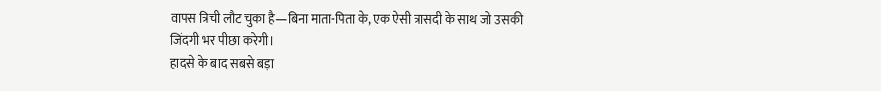वापस त्रिची लौट चुका है—बिना माता-पिता के, एक ऐसी त्रासदी के साथ जो उसकी जिंदगी भर पीछा करेगी।
हादसे के बाद सबसे बड़ा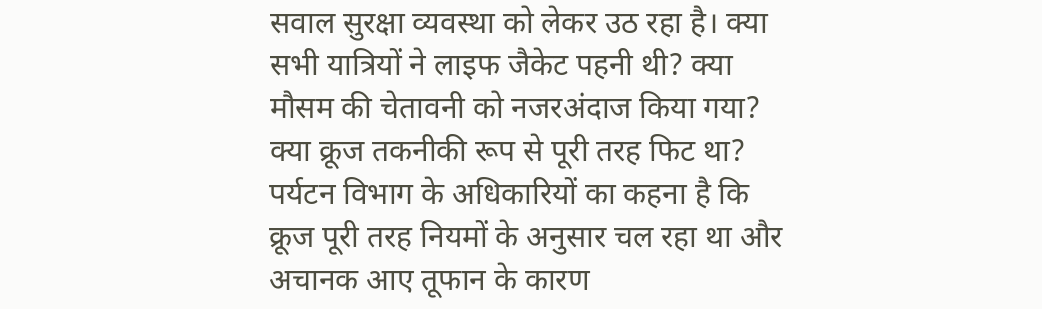सवाल सुरक्षा व्यवस्था को लेकर उठ रहा है। क्या सभी यात्रियों ने लाइफ जैकेट पहनी थी? क्या मौसम की चेतावनी को नजरअंदाज किया गया? क्या क्रूज तकनीकी रूप से पूरी तरह फिट था?
पर्यटन विभाग के अधिकारियों का कहना है कि क्रूज पूरी तरह नियमों के अनुसार चल रहा था और अचानक आए तूफान के कारण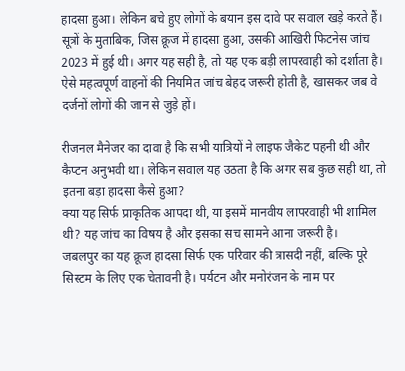हादसा हुआ। लेकिन बचे हुए लोगों के बयान इस दावे पर सवाल खड़े करते हैं।
सूत्रों के मुताबिक, जिस क्रूज में हादसा हुआ, उसकी आखिरी फिटनेस जांच 2023 में हुई थी। अगर यह सही है, तो यह एक बड़ी लापरवाही को दर्शाता है। ऐसे महत्वपूर्ण वाहनों की नियमित जांच बेहद जरूरी होती है, खासकर जब वे दर्जनों लोगों की जान से जुड़े हों।

रीजनल मैनेजर का दावा है कि सभी यात्रियों ने लाइफ जैकेट पहनी थी और कैप्टन अनुभवी था। लेकिन सवाल यह उठता है कि अगर सब कुछ सही था, तो इतना बड़ा हादसा कैसे हुआ?
क्या यह सिर्फ प्राकृतिक आपदा थी, या इसमें मानवीय लापरवाही भी शामिल थी? यह जांच का विषय है और इसका सच सामने आना जरूरी है।
जबलपुर का यह क्रूज हादसा सिर्फ एक परिवार की त्रासदी नहीं, बल्कि पूरे सिस्टम के लिए एक चेतावनी है। पर्यटन और मनोरंजन के नाम पर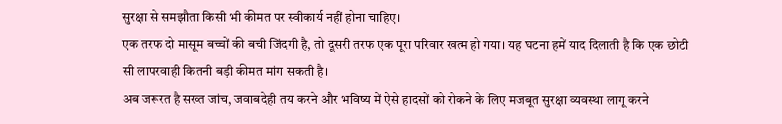सुरक्षा से समझौता किसी भी कीमत पर स्वीकार्य नहीं होना चाहिए।
एक तरफ दो मासूम बच्चों की बची जिंदगी है, तो दूसरी तरफ एक पूरा परिवार खत्म हो गया। यह घटना हमें याद दिलाती है कि एक छोटी सी लापरवाही कितनी बड़ी कीमत मांग सकती है।
अब जरूरत है सख्त जांच, जवाबदेही तय करने और भविष्य में ऐसे हादसों को रोकने के लिए मजबूत सुरक्षा व्यवस्था लागू करने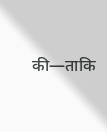की—ताकि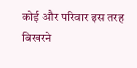कोई और परिवार इस तरह बिखरने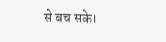से बच सके।